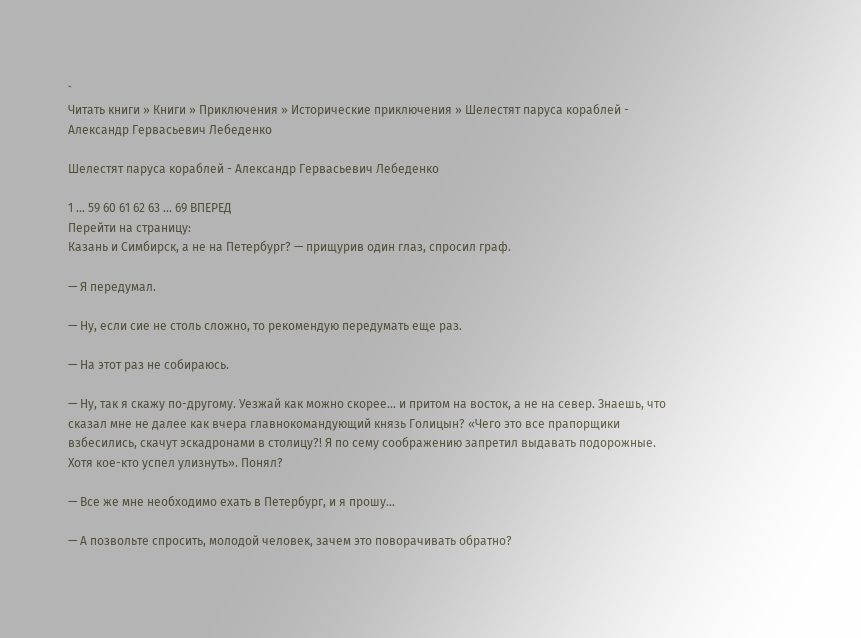`
Читать книги » Книги » Приключения » Исторические приключения » Шелестят паруса кораблей - Александр Гервасьевич Лебеденко

Шелестят паруса кораблей - Александр Гервасьевич Лебеденко

1 ... 59 60 61 62 63 ... 69 ВПЕРЕД
Перейти на страницу:
Казань и Симбирск, а не на Петербург? — прищурив один глаз, спросил граф.

— Я передумал.

— Ну, если сие не столь сложно, то рекомендую передумать еще раз.

— На этот раз не собираюсь.

— Ну, так я скажу по-другому. Уезжай как можно скорее... и притом на восток, а не на север. Знаешь, что сказал мне не далее как вчера главнокомандующий князь Голицын? «Чего это все прапорщики взбесились, скачут эскадронами в столицу?! Я по сему соображению запретил выдавать подорожные. Хотя кое-кто успел улизнуть». Понял?

— Все же мне необходимо ехать в Петербург, и я прошу...

— А позвольте спросить, молодой человек, зачем это поворачивать обратно?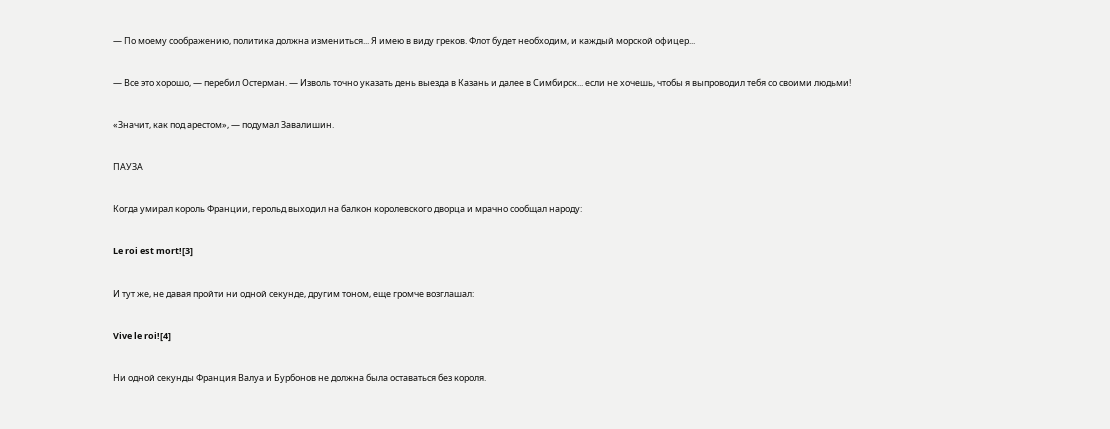— По моему соображению, политика должна измениться... Я имею в виду греков. Флот будет необходим, и каждый морской офицер...

— Все это хорошо, — перебил Остерман. — Изволь точно указать день выезда в Казань и далее в Симбирск... если не хочешь, чтобы я выпроводил тебя со своими людьми!

«Значит, как под арестом», — подумал Завалишин.

ПАУЗА

Когда умирал король Франции, герольд выходил на балкон королевского дворца и мрачно сообщал народу:

Le roi est mort![3]

И тут же, не давая пройти ни одной секунде, другим тоном, еще громче возглашал:

Vive le roi![4]

Ни одной секунды Франция Валуа и Бурбонов не должна была оставаться без короля.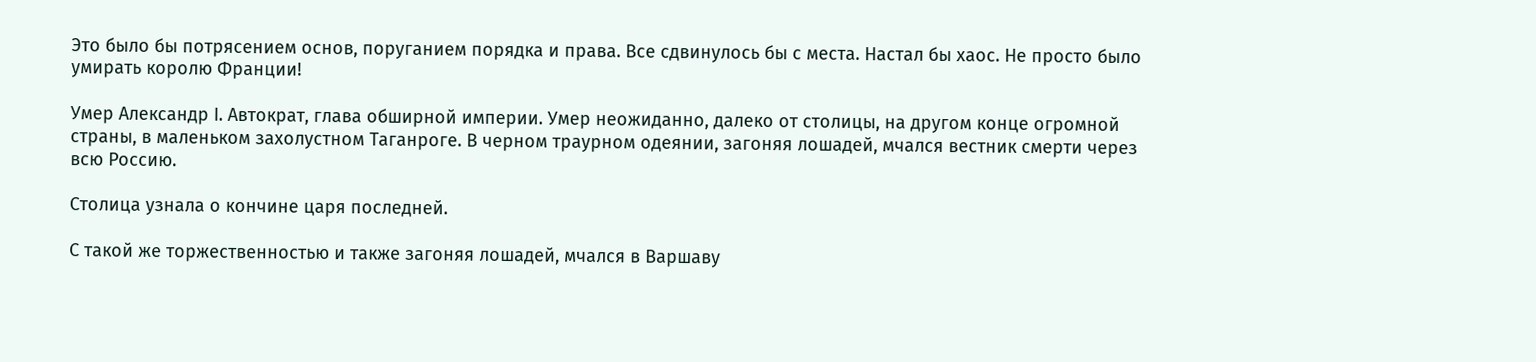Это было бы потрясением основ, поруганием порядка и права. Все сдвинулось бы с места. Настал бы хаос. Не просто было умирать королю Франции!

Умер Александр I. Автократ, глава обширной империи. Умер неожиданно, далеко от столицы, на другом конце огромной страны, в маленьком захолустном Таганроге. В черном траурном одеянии, загоняя лошадей, мчался вестник смерти через всю Россию.

Столица узнала о кончине царя последней.

С такой же торжественностью и также загоняя лошадей, мчался в Варшаву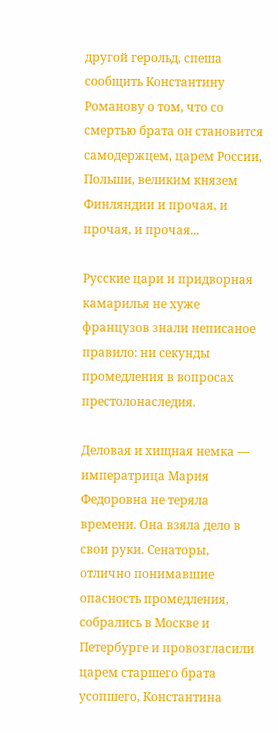другой герольд, спеша сообщить Константину Романову о том, что со смертью брата он становится самодержцем, царем России, Польши, великим князем Финляндии и прочая, и прочая, и прочая...

Русские цари и придворная камарилья не хуже французов знали неписаное правило: ни секунды промедления в вопросах престолонаследия.

Деловая и хищная немка — императрица Мария Федоровна не теряла времени. Она взяла дело в свои руки. Сенаторы, отлично понимавшие опасность промедления, собрались в Москве и Петербурге и провозгласили царем старшего брата усопшего, Константина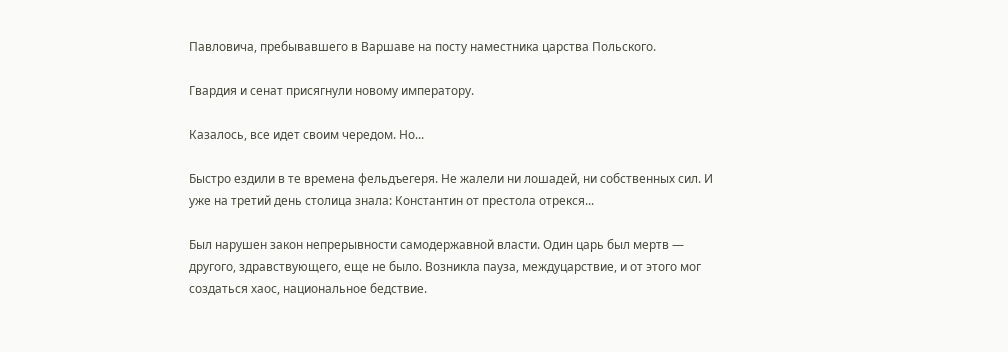Павловича, пребывавшего в Варшаве на посту наместника царства Польского.

Гвардия и сенат присягнули новому императору.

Казалось, все идет своим чередом. Но...

Быстро ездили в те времена фельдъегеря. Не жалели ни лошадей, ни собственных сил. И уже на третий день столица знала: Константин от престола отрекся...

Был нарушен закон непрерывности самодержавной власти. Один царь был мертв — другого, здравствующего, еще не было. Возникла пауза, междуцарствие, и от этого мог создаться хаос, национальное бедствие.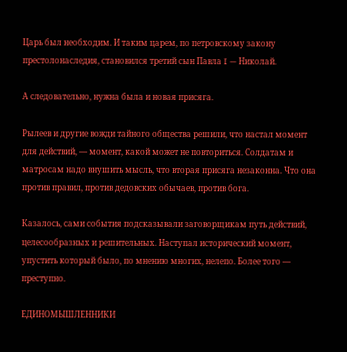Царь был необходим. И таким царем, по петровскому закону престолонаследия, становился третий сын Павла I — Николай.

А следовательно, нужна была и новая присяга.

Рылеев и другие вожди тайного общества решили, что настал момент для действий, — момент, какой может не повториться. Солдатам и матросам надо внушить мысль, что вторая присяга незаконна. Что она против правил, против дедовских обычаев, против бога.

Казалось, сами события подсказывали заговорщикам путь действий, целесообразных и решительных. Наступал исторический момент, упустить который было, по мнению многих, нелепо. Более того — преступно.

ЕДИНОМЫШЛЕННИКИ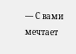— С вами мечтает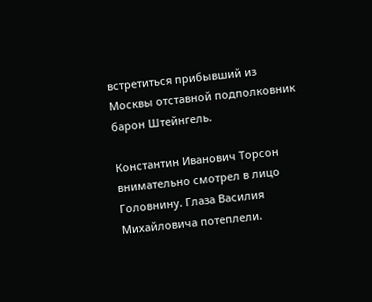встретиться прибывший из Москвы отставной подполковник барон Штейнгель.

Константин Иванович Торсон внимательно смотрел в лицо Головнину. Глаза Василия Михайловича потеплели.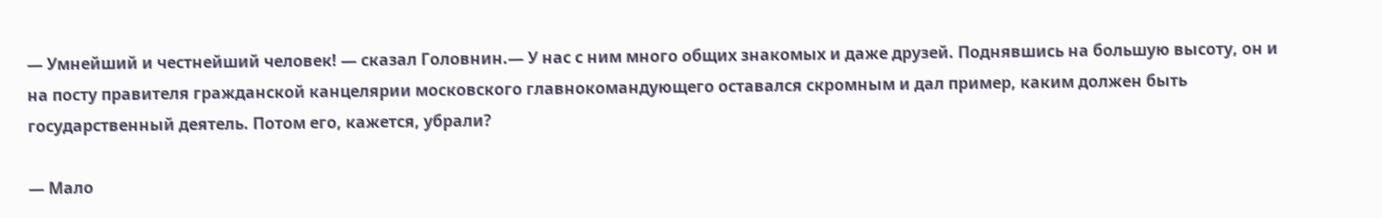— Умнейший и честнейший человек! — сказал Головнин.— У нас с ним много общих знакомых и даже друзей. Поднявшись на большую высоту, он и на посту правителя гражданской канцелярии московского главнокомандующего оставался скромным и дал пример, каким должен быть государственный деятель. Потом его, кажется, убрали?

— Мало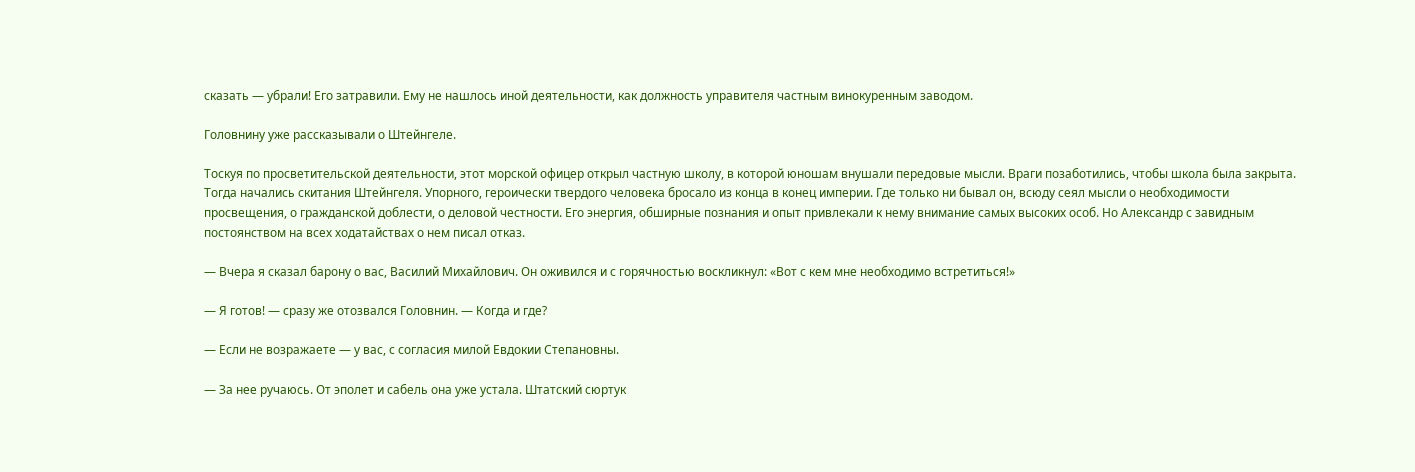сказать — убрали! Его затравили. Ему не нашлось иной деятельности, как должность управителя частным винокуренным заводом.

Головнину уже рассказывали о Штейнгеле.

Тоскуя по просветительской деятельности, этот морской офицер открыл частную школу, в которой юношам внушали передовые мысли. Враги позаботились, чтобы школа была закрыта. Тогда начались скитания Штейнгеля. Упорного, героически твердого человека бросало из конца в конец империи. Где только ни бывал он, всюду сеял мысли о необходимости просвещения, о гражданской доблести, о деловой честности. Его энергия, обширные познания и опыт привлекали к нему внимание самых высоких особ. Но Александр с завидным постоянством на всех ходатайствах о нем писал отказ.

— Вчера я сказал барону о вас, Василий Михайлович. Он оживился и с горячностью воскликнул: «Вот с кем мне необходимо встретиться!»

— Я готов! — сразу же отозвался Головнин. — Когда и где?

— Если не возражаете — у вас, с согласия милой Евдокии Степановны.

— За нее ручаюсь. От эполет и сабель она уже устала. Штатский сюртук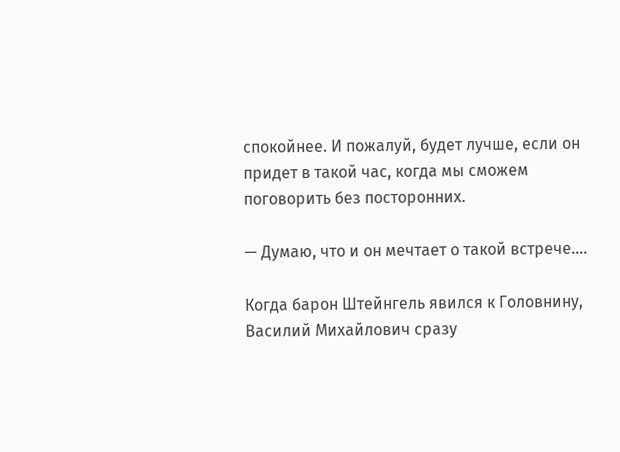спокойнее. И пожалуй, будет лучше, если он придет в такой час, когда мы сможем поговорить без посторонних.

— Думаю, что и он мечтает о такой встрече....

Когда барон Штейнгель явился к Головнину, Василий Михайлович сразу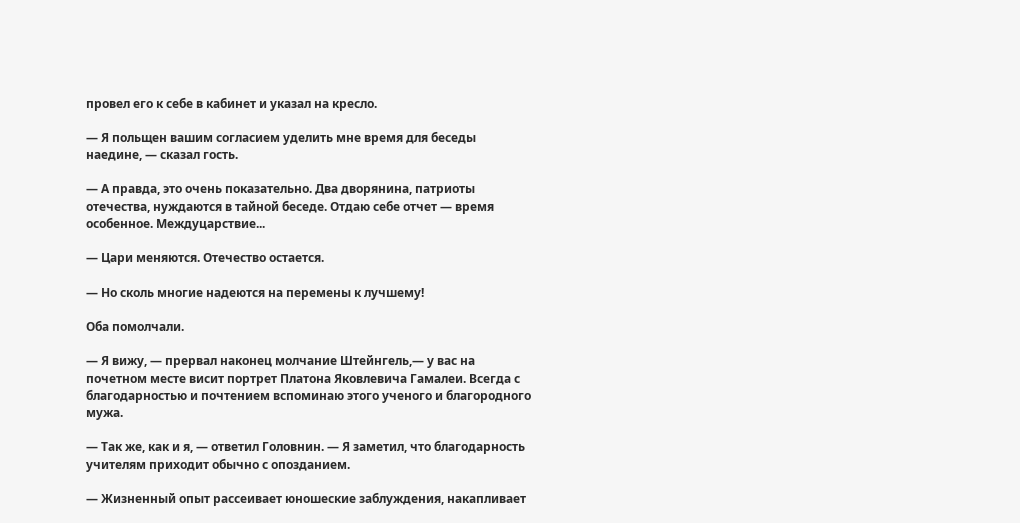провел его к себе в кабинет и указал на кресло.

— Я польщен вашим согласием уделить мне время для беседы наедине, — сказал гость.

— А правда, это очень показательно. Два дворянина, патриоты отечества, нуждаются в тайной беседе. Отдаю себе отчет — время особенное. Междуцарствие...

— Цари меняются. Отечество остается.

— Но сколь многие надеются на перемены к лучшему!

Оба помолчали.

— Я вижу, — прервал наконец молчание Штейнгель,— у вас на почетном месте висит портрет Платона Яковлевича Гамалеи. Всегда с благодарностью и почтением вспоминаю этого ученого и благородного мужа.

— Так же, как и я, — ответил Головнин. — Я заметил, что благодарность учителям приходит обычно с опозданием.

— Жизненный опыт рассеивает юношеские заблуждения, накапливает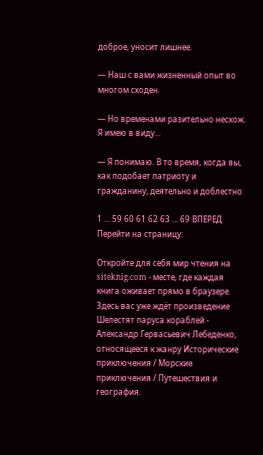доброе, уносит лишнее.

— Наш с вами жизненный опыт во многом сходен.

— Но временами разительно несхож. Я имею в виду...

— Я понимаю. В то время, когда вы, как подобает патриоту и гражданину, деятельно и доблестно

1 ... 59 60 61 62 63 ... 69 ВПЕРЕД
Перейти на страницу:

Откройте для себя мир чтения на siteknig.com - месте, где каждая книга оживает прямо в браузере. Здесь вас уже ждёт произведение Шелестят паруса кораблей - Александр Гервасьевич Лебеденко, относящееся к жанру Исторические приключения / Морские приключения / Путешествия и география.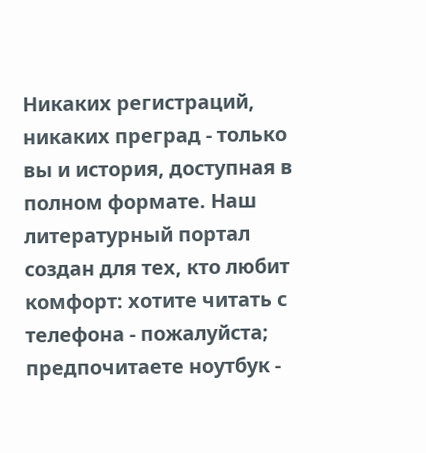Никаких регистраций, никаких преград - только вы и история, доступная в полном формате. Наш литературный портал создан для тех, кто любит комфорт: хотите читать с телефона - пожалуйста; предпочитаете ноутбук -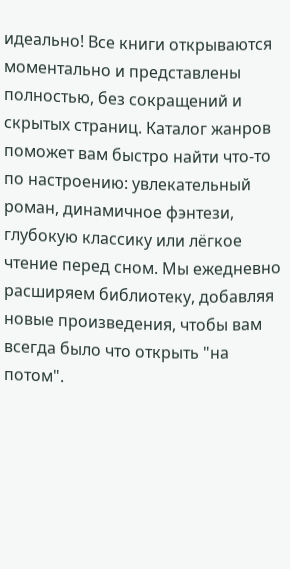идеально! Все книги открываются моментально и представлены полностью, без сокращений и скрытых страниц. Каталог жанров поможет вам быстро найти что-то по настроению: увлекательный роман, динамичное фэнтези, глубокую классику или лёгкое чтение перед сном. Мы ежедневно расширяем библиотеку, добавляя новые произведения, чтобы вам всегда было что открыть "на потом".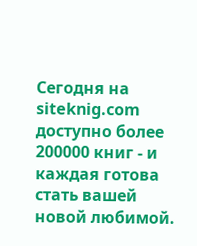Сегодня на siteknig.com доступно более 200000 книг - и каждая готова стать вашей новой любимой.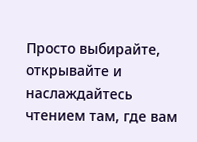Просто выбирайте, открывайте и наслаждайтесь чтением там, где вам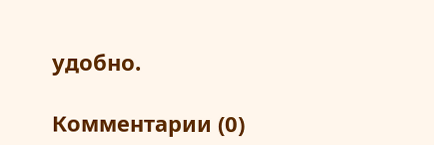удобно.

Комментарии (0)